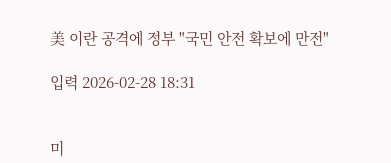美 이란 공격에 정부 "국민 안전 확보에 만전"

입력 2026-02-28 18:31


미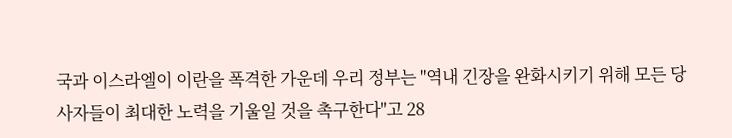국과 이스라엘이 이란을 폭격한 가운데 우리 정부는 "역내 긴장을 완화시키기 위해 모든 당사자들이 최대한 노력을 기울일 것을 촉구한다"고 28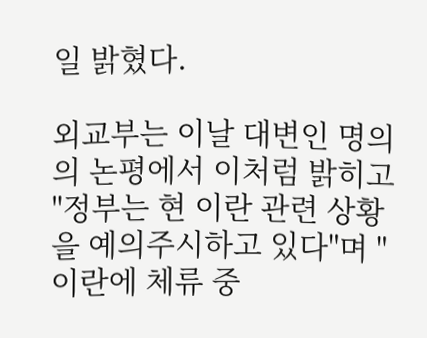일 밝혔다.

외교부는 이날 대변인 명의의 논평에서 이처럼 밝히고 "정부는 현 이란 관련 상황을 예의주시하고 있다"며 "이란에 체류 중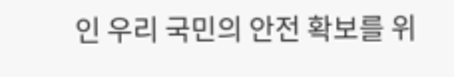인 우리 국민의 안전 확보를 위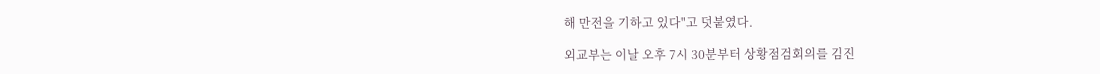해 만전을 기하고 있다"고 덧붙였다.

외교부는 이날 오후 7시 30분부터 상황점검회의를 김진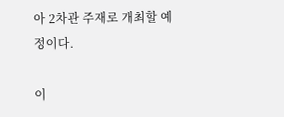아 2차관 주재로 개최할 예정이다.

이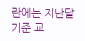란에는 지난달 기준 교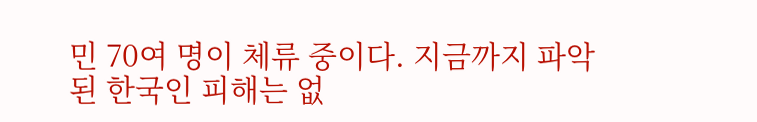민 70여 명이 체류 중이다. 지금까지 파악된 한국인 피해는 없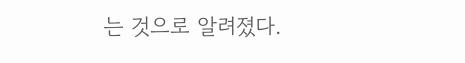는 것으로 알려졌다.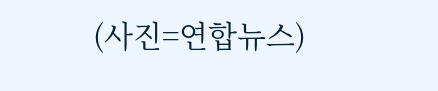(사진=연합뉴스)